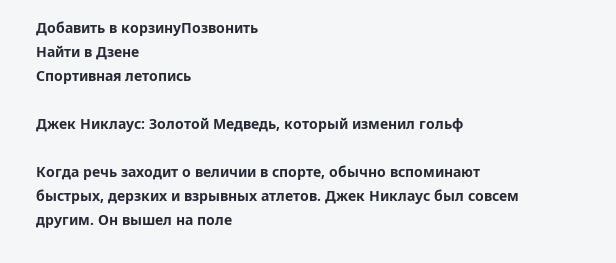Добавить в корзинуПозвонить
Найти в Дзене
Спортивная летопись

Джек Никлаус: Золотой Медведь, который изменил гольф

Когда речь заходит о величии в спорте, обычно вспоминают быстрых, дерзких и взрывных атлетов. Джек Никлаус был совсем другим. Он вышел на поле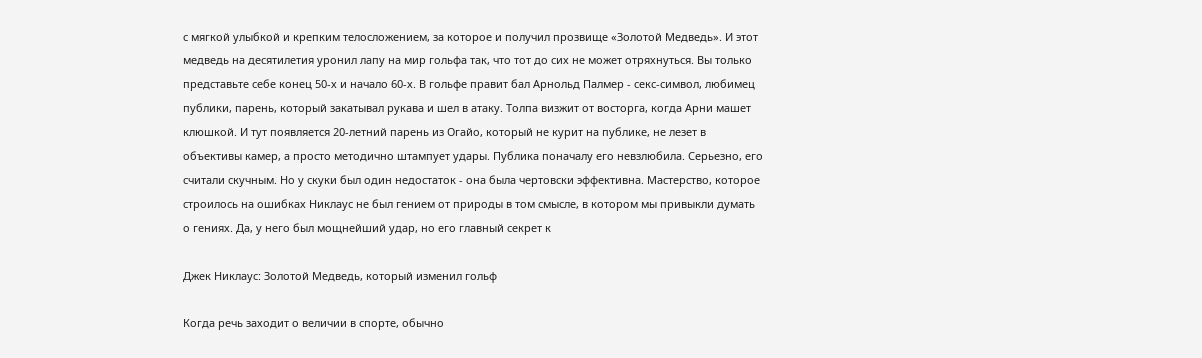с мягкой улыбкой и крепким телосложением, за которое и получил прозвище «Золотой Медведь». И этот медведь на десятилетия уронил лапу на мир гольфа так, что тот до сих не может отряхнуться. Вы только представьте себе конец 50-х и начало 60-х. В гольфе правит бал Арнольд Палмер - секс-символ, любимец публики, парень, который закатывал рукава и шел в атаку. Толпа визжит от восторга, когда Арни машет клюшкой. И тут появляется 20-летний парень из Огайо, который не курит на публике, не лезет в объективы камер, а просто методично штампует удары. Публика поначалу его невзлюбила. Серьезно, его считали скучным. Но у скуки был один недостаток - она была чертовски эффективна. Мастерство, которое строилось на ошибках Никлаус не был гением от природы в том смысле, в котором мы привыкли думать о гениях. Да, у него был мощнейший удар, но его главный секрет к

Джек Никлаус: Золотой Медведь, который изменил гольф

Когда речь заходит о величии в спорте, обычно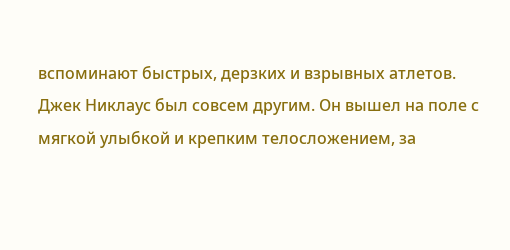вспоминают быстрых, дерзких и взрывных атлетов. Джек Никлаус был совсем другим. Он вышел на поле с мягкой улыбкой и крепким телосложением, за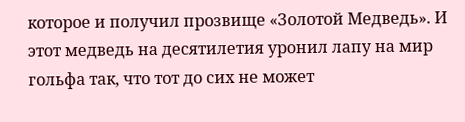которое и получил прозвище «Золотой Медведь». И этот медведь на десятилетия уронил лапу на мир гольфа так, что тот до сих не может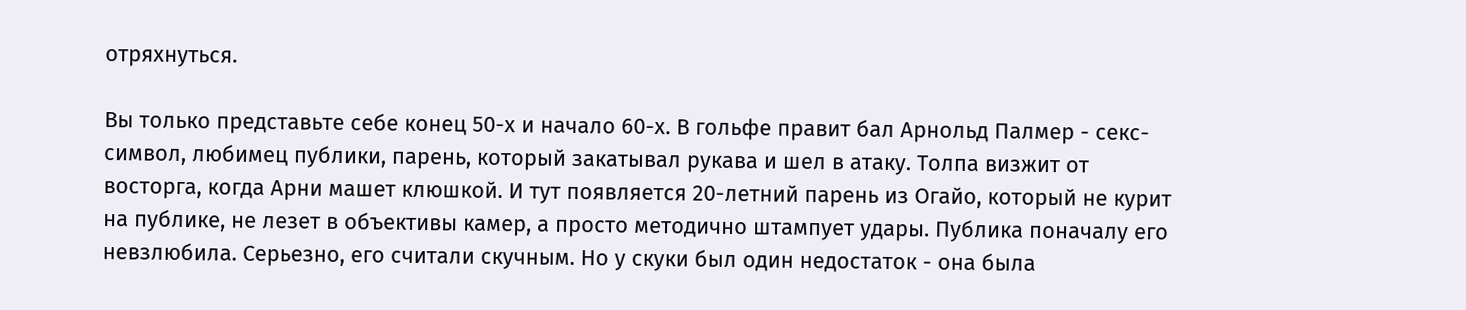отряхнуться.

Вы только представьте себе конец 50-х и начало 60-х. В гольфе правит бал Арнольд Палмер - секс-символ, любимец публики, парень, который закатывал рукава и шел в атаку. Толпа визжит от восторга, когда Арни машет клюшкой. И тут появляется 20-летний парень из Огайо, который не курит на публике, не лезет в объективы камер, а просто методично штампует удары. Публика поначалу его невзлюбила. Серьезно, его считали скучным. Но у скуки был один недостаток - она была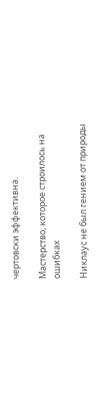чертовски эффективна.

Мастерство, которое строилось на ошибках

Никлаус не был гением от природы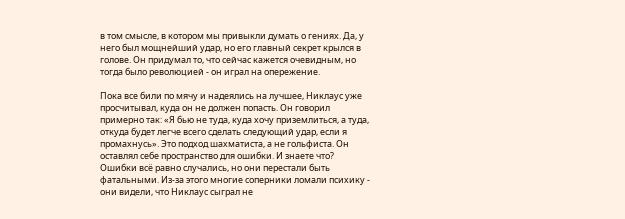в том смысле, в котором мы привыкли думать о гениях. Да, у него был мощнейший удар, но его главный секрет крылся в голове. Он придумал то, что сейчас кажется очевидным, но тогда было революцией - он играл на опережение.

Пока все били по мячу и надеялись на лучшее, Никлаус уже просчитывал, куда он не должен попасть. Он говорил примерно так: «Я бью не туда, куда хочу приземлиться, а туда, откуда будет легче всего сделать следующий удар, если я промахнусь». Это подход шахматиста, а не гольфиста. Он оставлял себе пространство для ошибки. И знаете что? Ошибки всё равно случались, но они перестали быть фатальными. Из-за этого многие соперники ломали психику - они видели, что Никлаус сыграл не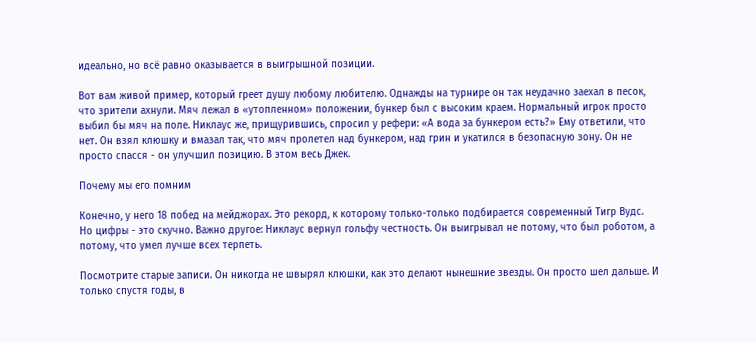идеально, но всё равно оказывается в выигрышной позиции.

Вот вам живой пример, который греет душу любому любителю. Однажды на турнире он так неудачно заехал в песок, что зрители ахнули. Мяч лежал в «утопленном» положении, бункер был с высоким краем. Нормальный игрок просто выбил бы мяч на поле. Никлаус же, прищурившись, спросил у рефери: «А вода за бункером есть?» Ему ответили, что нет. Он взял клюшку и вмазал так, что мяч пролетел над бункером, над грин и укатился в безопасную зону. Он не просто спасся - он улучшил позицию. В этом весь Джек.

Почему мы его помним

Конечно, у него 18 побед на мейджорах. Это рекорд, к которому только-только подбирается современный Тигр Вудс. Но цифры - это скучно. Важно другое: Никлаус вернул гольфу честность. Он выигрывал не потому, что был роботом, а потому, что умел лучше всех терпеть.

Посмотрите старые записи. Он никогда не швырял клюшки, как это делают нынешние звезды. Он просто шел дальше. И только спустя годы, в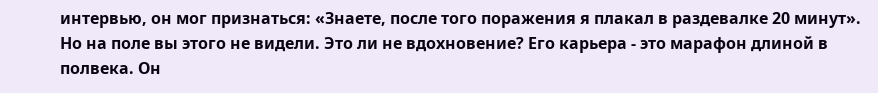интервью, он мог признаться: «Знаете, после того поражения я плакал в раздевалке 20 минут». Но на поле вы этого не видели. Это ли не вдохновение? Его карьера - это марафон длиной в полвека. Он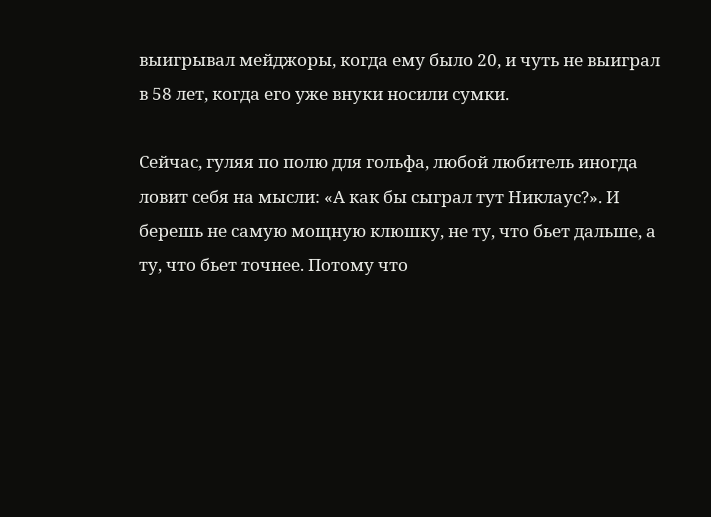выигрывал мейджоры, когда ему было 20, и чуть не выиграл в 58 лет, когда его уже внуки носили сумки.

Сейчас, гуляя по полю для гольфа, любой любитель иногда ловит себя на мысли: «А как бы сыграл тут Никлаус?». И берешь не самую мощную клюшку, не ту, что бьет дальше, а ту, что бьет точнее. Потому что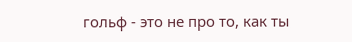гольф - это не про то, как ты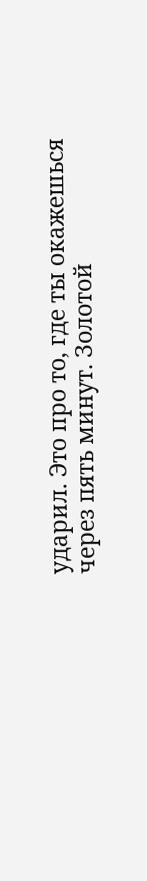ударил. Это про то, где ты окажешься через пять минут. Золотой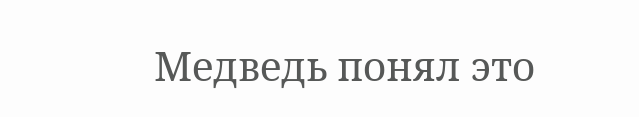Медведь понял это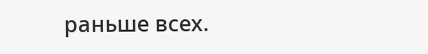раньше всех.